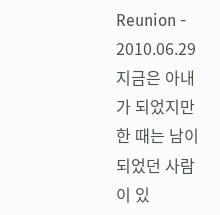Reunion - 2010.06.29
지금은 아내가 되었지만 한 때는 남이 되었던 사람이 있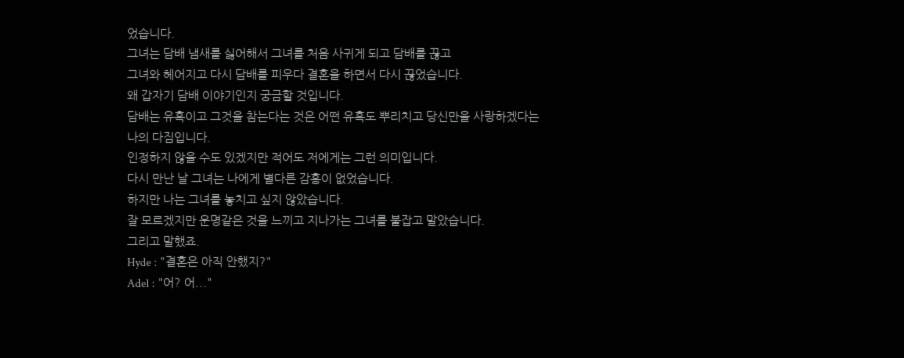었습니다.
그녀는 담배 냄새를 싫어해서 그녀를 처음 사귀게 되고 담배를 끊고
그녀와 헤어지고 다시 담배를 피우다 결혼을 하면서 다시 끊었습니다.
왜 갑자기 담배 이야기인지 궁금할 것입니다.
담배는 유혹이고 그것을 참는다는 것은 어떤 유혹도 뿌리치고 당신만을 사랑하겠다는
나의 다짐입니다.
인정하지 않을 수도 있겠지만 적어도 저에게는 그런 의미입니다.
다시 만난 날 그녀는 나에게 별다른 감흥이 없었습니다.
하지만 나는 그녀를 놓치고 싶지 않았습니다.
잘 모르겠지만 운명같은 것을 느끼고 지나가는 그녀를 붙잡고 말았습니다.
그리고 말했죠.
Hyde : "결혼은 아직 안했지?"
Adel : "어? 어..."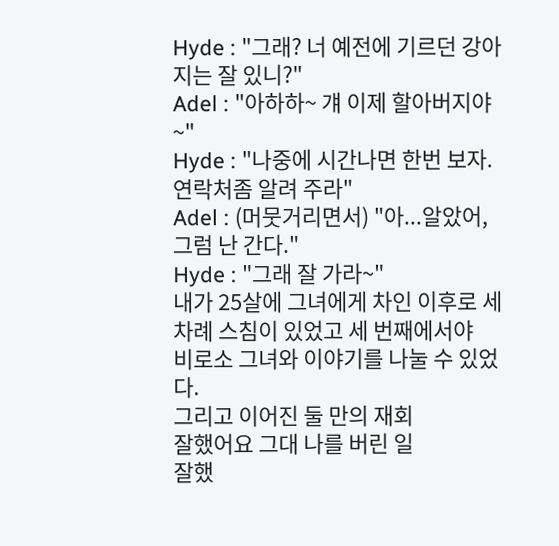Hyde : "그래? 너 예전에 기르던 강아지는 잘 있니?"
Adel : "아하하~ 걔 이제 할아버지야~"
Hyde : "나중에 시간나면 한번 보자. 연락처좀 알려 주라"
Adel : (머뭇거리면서) "아...알았어, 그럼 난 간다."
Hyde : "그래 잘 가라~"
내가 25살에 그녀에게 차인 이후로 세 차례 스침이 있었고 세 번째에서야
비로소 그녀와 이야기를 나눌 수 있었다.
그리고 이어진 둘 만의 재회
잘했어요 그대 나를 버린 일
잘했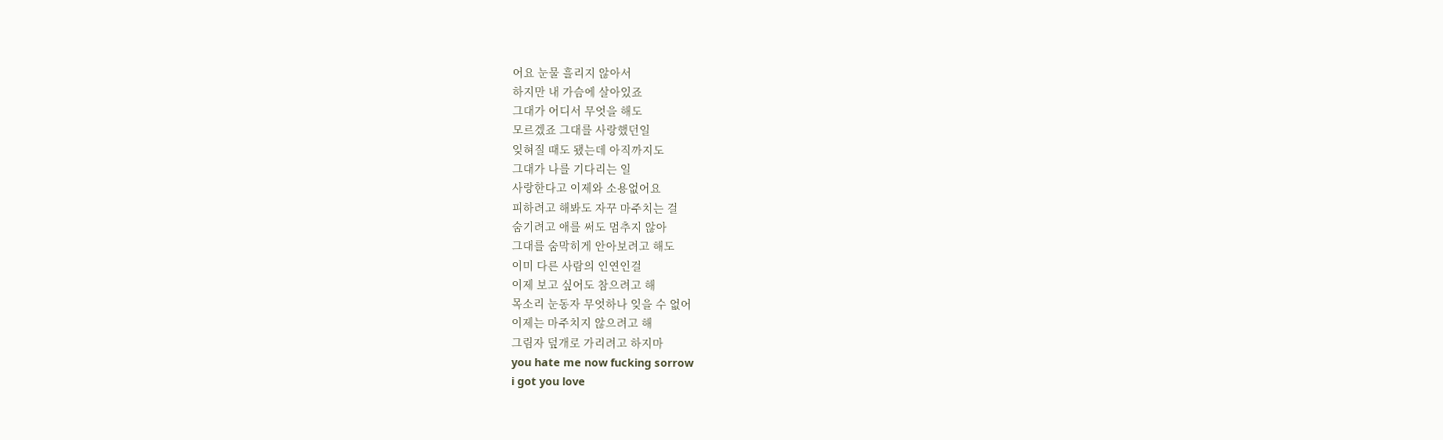어요 눈물 흘리지 않아서
하지만 내 가슴에 살아있죠
그대가 어디서 무엇을 해도
모르겠죠 그대를 사랑했던일
잊혀질 때도 됐는데 아직까지도
그대가 나를 기다리는 일
사랑한다고 이제와 소용없어요
피하려고 해봐도 자꾸 마주치는 걸
숨기려고 애를 써도 멈추지 않아
그대를 숨막히게 안아보려고 해도
이미 다른 사람의 인연인걸
이제 보고 싶어도 참으려고 해
목소리 눈동자 무엇하나 잊을 수 없어
이제는 마주치지 않으려고 해
그림자 덮개로 가리려고 하지마
you hate me now fucking sorrow
i got you love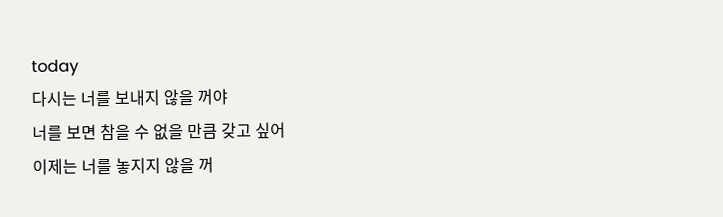today
다시는 너를 보내지 않을 꺼야
너를 보면 참을 수 없을 만큼 갖고 싶어
이제는 너를 놓지지 않을 꺼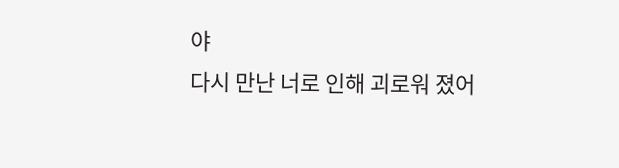야
다시 만난 너로 인해 괴로워 졌어